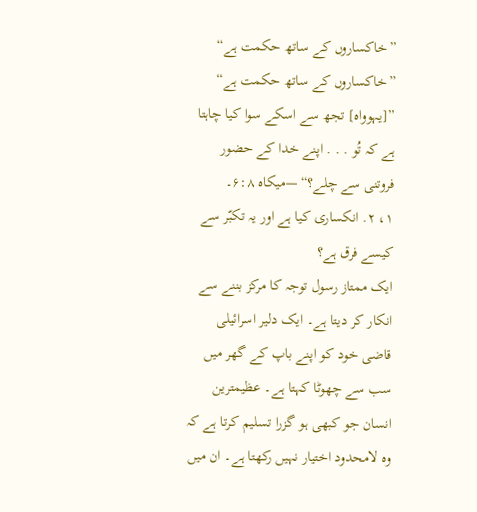”خاکساروں کے ساتھ حکمت ہے“
”خاکساروں کے ساتھ حکمت ہے“
”[یہوواہ] تجھ سے اسکے سوا کیا چاہتا ہے کہ تُو . . . اپنے خدا کے حضور فروتنی سے چلے؟“ —میکاہ ۶:۸۔
۱، ۲. انکساری کیا ہے اور یہ تکبّر سے کیسے فرق ہے؟
ایک ممتاز رسول توجہ کا مرکز بننے سے انکار کر دیتا ہے۔ ایک دلیر اسرائیلی قاضی خود کو اپنے باپ کے گھر میں سب سے چھوٹا کہتا ہے۔ عظیمترین انسان جو کبھی ہو گزرا تسلیم کرتا ہے کہ وہ لامحدود اختیار نہیں رکھتا ہے۔ ان میں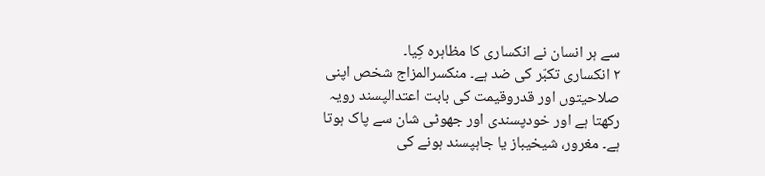سے ہر انسان نے انکساری کا مظاہرہ کِیا۔
۲ انکساری تکبّر کی ضد ہے۔ منکسرالمزاج شخص اپنی صلاحیتوں اور قدروقیمت کی بابت اعتدالپسند رویہ رکھتا ہے اور خودپسندی اور جھوٹی شان سے پاک ہوتا ہے۔ مغرور، شیخیباز یا جاہپسند ہونے کی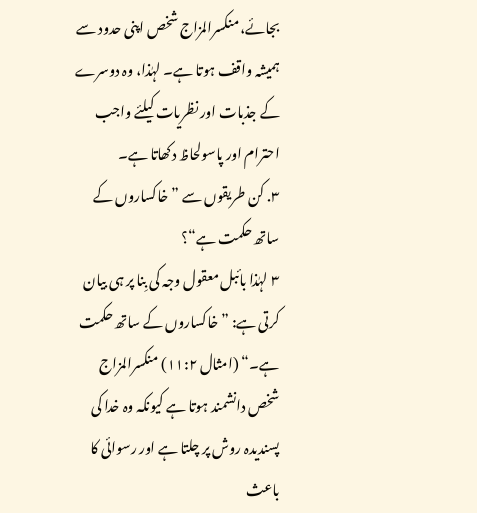بجائے، منکسرالمزاج شخص اپنی حدود سے ہمیشہ واقف ہوتا ہے۔ لہٰذا، وہ دوسرے کے جذبات اور نظریات کیلئے واجب احترام اور پاسولحاظ دکھاتا ہے۔
۳. کن طریقوں سے ”خاکساروں کے ساتھ حکمت ہے“؟
۳ لہٰذا بائبل معقول وجہ کی بِنا پر ہی بیان کرتی ہے: ”خاکساروں کے ساتھ حکمت ہے۔“ (امثال ۱۱:۲) منکسرالمزاج شخص دانشمند ہوتا ہے کیونکہ وہ خدا کی پسندیدہ روش پر چلتا ہے اور رسوائی کا باعث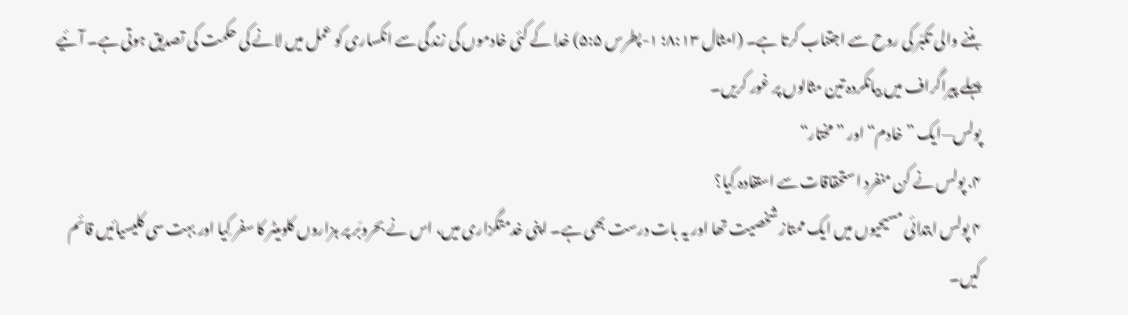بننے والی تکبّر کی روح سے اجتناب کرتا ہے۔ (امثال ۸:۱۳؛ ۱-پطرس ۵:۵) خدا کے کئی خادموں کی زندگی سے انکساری کو عمل میں لانے کی حکمت کی تصدیق ہوتی ہے۔ آئیے پہلے پیراگراف میں بیانکردہ تین مثالوں پر غور کریں۔
پولس—ایک ”خادم“ اور ”مختار“
۴. پولس نے کن منفرد استحقاقات سے استفادہ کِیا؟
۴ پولس ابتدائی مسیحیوں میں ایک ممتاز شخصیت تھا اور یہ بات درست بھی ہے۔ اپنی خدمتگزاری میں، اس نے بحروبَر پر ہزاروں کلومیٹر کا سفر کِیا اور بہت سی کلیسیائیں قائم کیں۔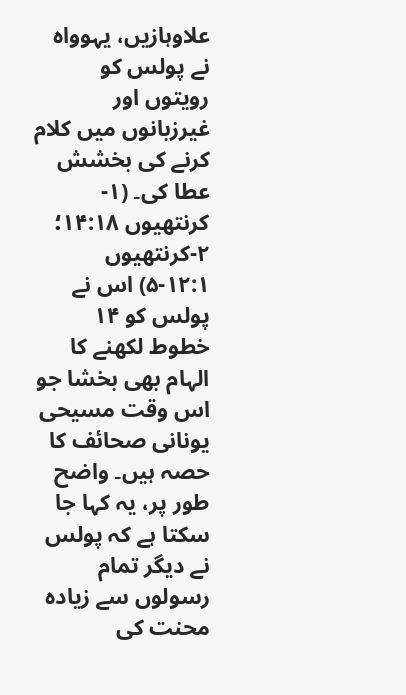علاوہازیں، یہوواہ نے پولس کو رویتوں اور غیرزبانوں میں کلام کرنے کی بخشش عطا کی۔ (۱-کرنتھیوں ۱۴:۱۸؛ ۲-کرنتھیوں ۱۲:۱-۵) اس نے پولس کو ۱۴ خطوط لکھنے کا الہام بھی بخشا جو اس وقت مسیحی یونانی صحائف کا حصہ ہیں۔ واضح طور پر، یہ کہا جا سکتا ہے کہ پولس نے دیگر تمام رسولوں سے زیادہ محنت کی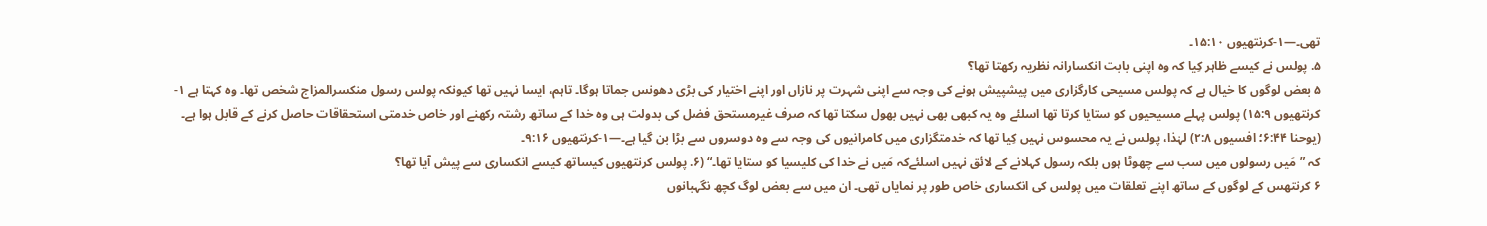تھی۔—۱-کرنتھیوں ۱۵:۱۰۔
۵. پولس نے کیسے ظاہر کِیا کہ وہ اپنی بابت انکسارانہ نظریہ رکھتا تھا؟
۵ بعض لوگوں کا خیال ہے کہ پولس مسیحی کارگزاری میں پیشپیش ہونے کی وجہ سے اپنی شہرت پر نازاں اور اپنے اختیار کی بڑی دھونس جماتا ہوگا۔ تاہم، ایسا نہیں تھا کیونکہ پولس رسول منکسرالمزاج شخص تھا۔ وہ کہتا ہے ۱-کرنتھیوں ۱۵:۹) پولس پہلے مسیحیوں کو ستایا کرتا تھا اسلئے وہ یہ کبھی بھی نہیں بھول سکتا تھا کہ صرف غیرمستحق فضل کی بدولت ہی وہ خدا کے ساتھ رشتہ رکھنے اور خاص خدمتی استحقاقات حاصل کرنے کے قابل ہوا ہے۔ (یوحنا ۶:۴۴؛ افسیوں ۲:۸) لہٰذا، پولس نے یہ محسوس نہیں کِیا تھا کہ خدمتگزاری میں کامرانیوں کی وجہ سے وہ دوسروں سے بڑا بن گیا ہے۔—۱-کرنتھیوں ۹:۱۶۔
کہ ”مَیں رسولوں میں سب سے چھوٹا ہوں بلکہ رسول کہلانے کے لائق نہیں اسلئےکہ مَیں نے خدا کی کلیسیا کو ستایا تھا۔“ (۶. پولس کرنتھیوں کیساتھ کیسے انکساری سے پیش آیا تھا؟
۶ کرنتھس کے لوگوں کے ساتھ اپنے تعلقات میں پولس کی انکساری خاص طور پر نمایاں تھی۔ ان میں سے بعض لوگ کچھ نگہبانوں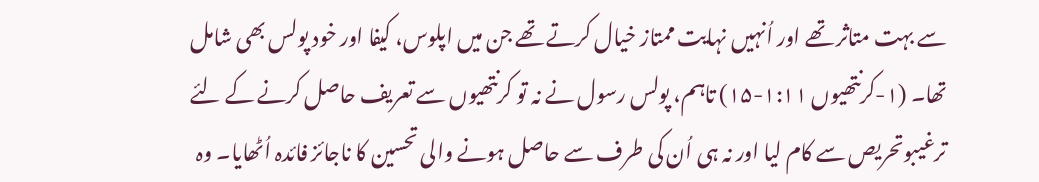سے بہت متاثر تھے اور اُنہیں نہایت ممتاز خیال کرتے تھے جن میں اپلوس، کیفا اور خود پولس بھی شامل تھا۔ (۱-کرنتھیوں ۱:۱۱-۱۵) تاہم، پولس رسول نے نہ تو کرنتھیوں سے تعریف حاصل کرنے کے لئے ترغیبوتحریص سے کام لیا اور نہ ہی اُن کی طرف سے حاصل ہونے والی تحسین کا ناجائز فائدہ اُٹھایا۔ وہ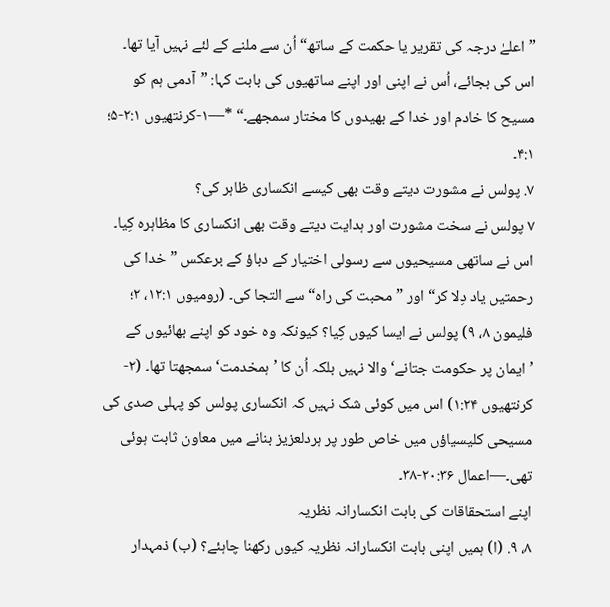”اعلےٰ درجہ کی تقریر یا حکمت کے ساتھ“ اُن سے ملنے کے لئے نہیں آیا تھا۔ اس کی بجائے، اُس نے اپنی اور اپنے ساتھیوں کی بابت کہا: ”آدمی ہم کو مسیح کا خادم اور خدا کے بھیدوں کا مختار سمجھے۔“ *—۱-کرنتھیوں ۲:۱-۵؛ ۴:۱۔
۷. پولس نے مشورت دیتے وقت بھی کیسے انکساری ظاہر کی؟
۷ پولس نے سخت مشورت اور ہدایت دیتے وقت بھی انکساری کا مظاہرہ کِیا۔ اس نے ساتھی مسیحیوں سے رسولی اختیار کے دباؤ کے برعکس ”خدا کی رحمتیں یاد دِلا کر“ اور ”محبت کی راہ“ سے التجا کی۔ (رومیوں ۱۲:۱، ۲؛ فلیمون ۸، ۹) پولس نے ایسا کیوں کِیا؟ کیونکہ وہ خود کو اپنے بھائیوں کے ’ایمان پر حکومت جتانے‘ والا نہیں بلکہ اُن کا ’ہمخدمت‘ سمجھتا تھا۔ (۲-کرنتھیوں ۱:۲۴) اس میں کوئی شک نہیں کہ انکساری پولس کو پہلی صدی کی مسیحی کلیسیاؤں میں خاص طور پر ہردلعزیز بنانے میں معاون ثابت ہوئی تھی۔—اعمال ۲۰:۳۶-۳۸۔
اپنے استحقاقات کی بابت انکسارانہ نظریہ
۸، ۹. (ا) ہمیں اپنی بابت انکسارانہ نظریہ کیوں رکھنا چاہئے؟ (ب) ذمہدار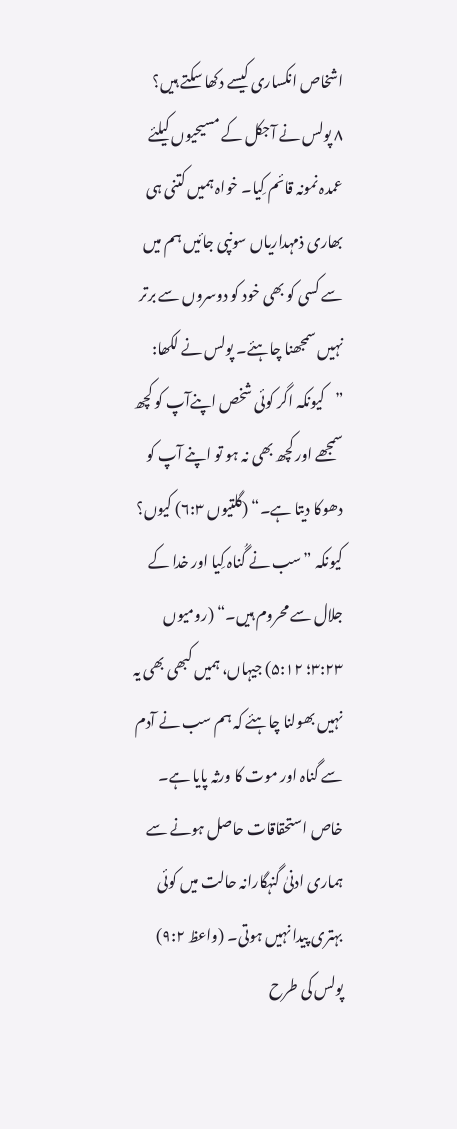اشخاص انکساری کیسے دکھا سکتے ہیں؟
۸ پولس نے آجکل کے مسیحیوں کیلئے عمدہ نمونہ قائم کِیا۔ خواہ ہمیں کتنی ہی بھاری ذمہداریاں سونپی جائیں ہم میں سے کسی کو بھی خود کو دوسروں سے برتر نہیں سمجھنا چاہئے۔ پولس نے لکھا: ”کیونکہ اگر کوئی شخص اپنےآپ کو کچھ سمجھے اور کچھ بھی نہ ہو تو اپنے آپ کو دھوکا دیتا ہے۔“ (گلتیوں ۶:۳) کیوں؟ کیونکہ ”سب نے گُناہ کِیا اور خدا کے جلال سے محروم ہیں۔“ (رومیوں ۳:۲۳؛ ۵:۱۲) جیہاں، ہمیں کبھی بھی یہ نہیں بھولنا چاہئے کہ ہم سب نے آدم سے گناہ اور موت کا ورثہ پایا ہے۔ خاص استحقاقات حاصل ہونے سے ہماری ادنیٰ گنہگارانہ حالت میں کوئی بہتری پیدا نہیں ہوتی۔ (واعظ ۹:۲) پولس کی طرح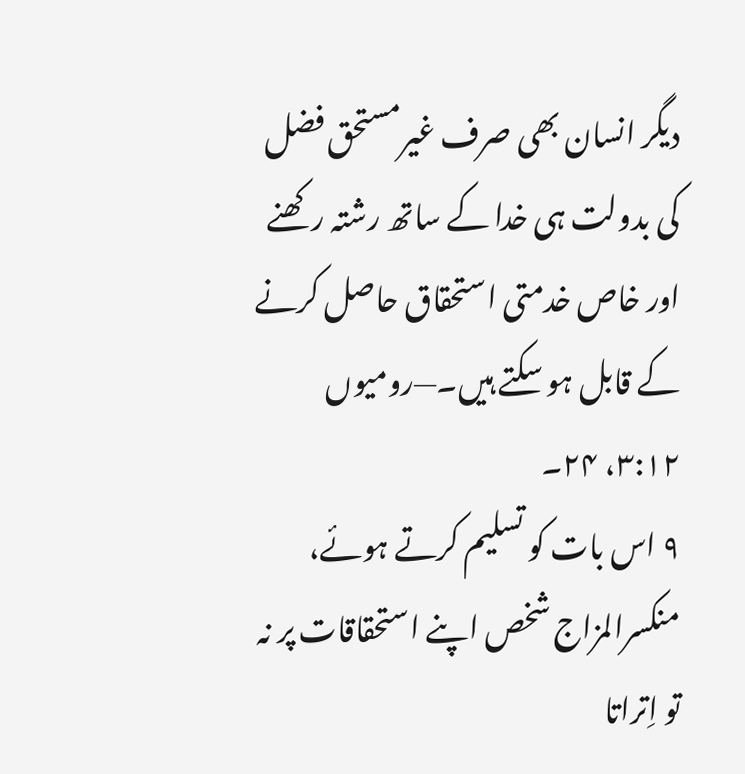دیگر انسان بھی صرف غیرمستحق فضل کی بدولت ہی خدا کے ساتھ رشتہ رکھنے اور خاص خدمتی استحقاق حاصل کرنے کے قابل ہو سکتے ہیں۔—رومیوں ۳:۱۲، ۲۴۔
۹ اس بات کو تسلیم کرتے ہوئے، منکسرالمزاج شخص اپنے استحقاقات پر نہ تو اِتراتا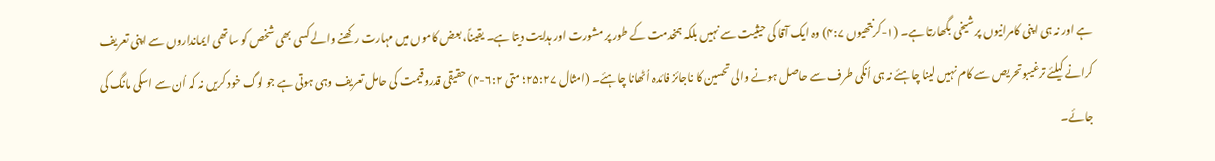ہے اور نہ ہی اپنی کامرانیوں پر شیخی بگھارتا ہے۔ (۱-کرنتھیوں ۴:۷) وہ ایک آقا کی حیثیت سے نہیں بلکہ ہمخدمت کے طور پر مشورت اور ہدایت دیتا ہے۔ یقیناً، بعض کاموں میں مہارت رکھنے والے کسی بھی شخص کو ساتھی ایمانداروں سے اپنی تعریف کرانے کیلئے ترغیبوتحریص سے کام نہیں لینا چاہئے نہ ہی اُنکی طرف سے حاصل ہونے والی تحسین کا ناجائز فائدہ اُٹھانا چاہئے۔ (امثال ۲۵:۲۷؛ متی ۶:۲-۴) حقیقی قدروقیمت کی حامل تعریف وہی ہوتی ہے جو لوگ خود کریں نہ کہ اُن سے اسکی مانگ کی جائے۔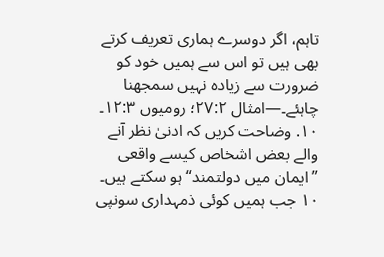تاہم، اگر دوسرے ہماری تعریف کرتے بھی ہیں تو اس سے ہمیں خود کو ضرورت سے زیادہ نہیں سمجھنا چاہئے۔—امثال ۲۷:۲؛ رومیوں ۱۲:۳۔
۱۰. وضاحت کریں کہ ادنیٰ نظر آنے والے بعض اشخاص کیسے واقعی ”ایمان میں دولتمند“ ہو سکتے ہیں۔
۱۰ جب ہمیں کوئی ذمہداری سونپی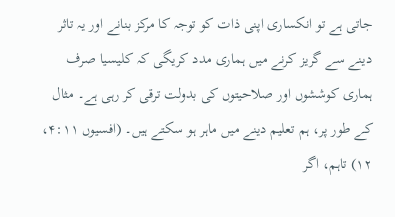جاتی ہے تو انکساری اپنی ذات کو توجہ کا مرکز بنانے اور یہ تاثر دینے سے گریز کرنے میں ہماری مدد کریگی کہ کلیسیا صرف ہماری کوششوں اور صلاحیتوں کی بدولت ترقی کر رہی ہے۔ مثال کے طور پر، ہم تعلیم دینے میں ماہر ہو سکتے ہیں۔ (افسیوں ۴:۱۱، ۱۲) تاہم، اگر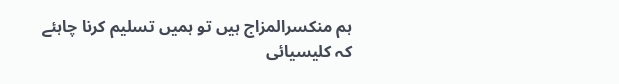ہم منکسرالمزاج ہیں تو ہمیں تسلیم کرنا چاہئے کہ کلیسیائی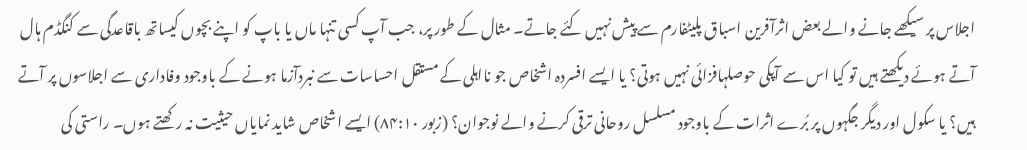اجلاس پر سیکھے جانے والے بعض اثرآفرین اسباق پلیٹفارم سے پیش نہیں کئے جاتے۔ مثال کے طور پر، جب آپ کسی تنہا ماں یا باپ کو اپنے بچوں کیساتھ باقاعدگی سے کنگڈم ہال آتے ہوئے دیکھتے ہیں تو کیا اس سے آپکی حوصلہافزائی نہیں ہوتی؟ یا ایسے افسردہ اشخاص جو نااہلی کے مستقل احساسات سے نبردآزما ہونے کے باوجود وفاداری سے اجلاسوں پر آتے ہیں؟ یا سکول اور دیگر جگہوں پر بُرے اثرات کے باوجود مسلسل روحانی ترقی کرنے والے نوجوان؟ (زبور ۸۴:۱۰) ایسے اشخاص شاید نمایاں حیثیت نہ رکھتے ہوں۔ راستی کی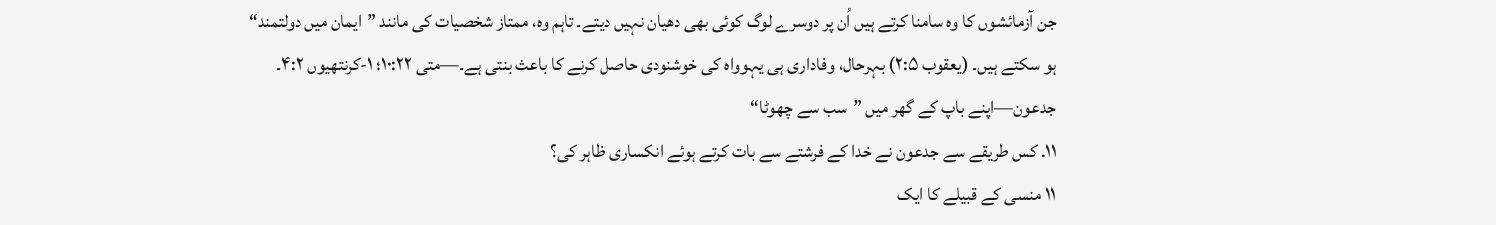جن آزمائشوں کا وہ سامنا کرتے ہیں اُن پر دوسرے لوگ کوئی بھی دھیان نہیں دیتے۔ تاہم وہ، ممتاز شخصیات کی مانند ”ایمان میں دولتمند“ ہو سکتے ہیں۔ (یعقوب ۲:۵) بہرحال، وفاداری ہی یہوواہ کی خوشنودی حاصل کرنے کا باعث بنتی ہے۔—متی ۱۰:۲۲؛ ۱-کرنتھیوں ۴:۲۔
جدعون—اپنے باپ کے گھر میں ”سب سے چھوٹا“
۱۱. کس طریقے سے جدعون نے خدا کے فرشتے سے بات کرتے ہوئے انکساری ظاہر کی؟
۱۱ منسی کے قبیلے کا ایک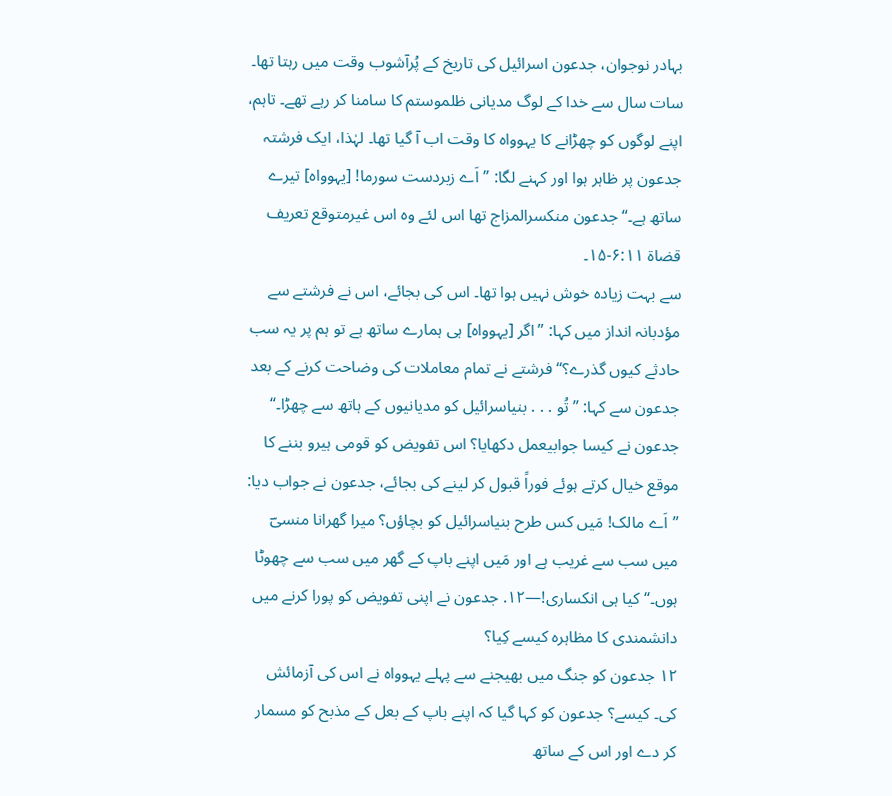بہادر نوجوان، جدعون اسرائیل کی تاریخ کے پُرآشوب وقت میں رہتا تھا۔ سات سال سے خدا کے لوگ مدیانی ظلموستم کا سامنا کر رہے تھے۔ تاہم، اپنے لوگوں کو چھڑانے کا یہوواہ کا وقت اب آ گیا تھا۔ لہٰذا، ایک فرشتہ جدعون پر ظاہر ہوا اور کہنے لگا: ”اَے زبردست سورما! [یہوواہ] تیرے ساتھ ہے۔“ جدعون منکسرالمزاج تھا اس لئے وہ اس غیرمتوقع تعریف قضاۃ ۶:۱۱-۱۵۔
سے بہت زیادہ خوش نہیں ہوا تھا۔ اس کی بجائے، اس نے فرشتے سے مؤدبانہ انداز میں کہا: ”اگر [یہوواہ] ہی ہمارے ساتھ ہے تو ہم پر یہ سب حادثے کیوں گذرے؟“ فرشتے نے تمام معاملات کی وضاحت کرنے کے بعد جدعون سے کہا: ”تُو . . . بنیاسرائیل کو مدیانیوں کے ہاتھ سے چھڑا۔“ جدعون نے کیسا جوابیعمل دکھایا؟ اس تفویض کو قومی ہیرو بننے کا موقع خیال کرتے ہوئے فوراً قبول کر لینے کی بجائے، جدعون نے جواب دیا: ”اَے مالک! مَیں کس طرح بنیاسرائیل کو بچاؤں؟ میرا گھرانا منسیؔ میں سب سے غریب ہے اور مَیں اپنے باپ کے گھر میں سب سے چھوٹا ہوں۔“ کیا ہی انکساری!—۱۲. جدعون نے اپنی تفویض کو پورا کرنے میں دانشمندی کا مظاہرہ کیسے کِیا؟
۱۲ جدعون کو جنگ میں بھیجنے سے پہلے یہوواہ نے اس کی آزمائش کی۔ کیسے؟ جدعون کو کہا گیا کہ اپنے باپ کے بعل کے مذبح کو مسمار کر دے اور اس کے ساتھ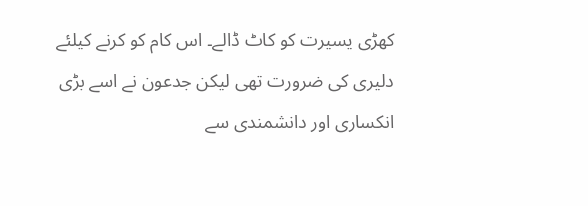کھڑی یسیرت کو کاٹ ڈالے۔ اس کام کو کرنے کیلئے دلیری کی ضرورت تھی لیکن جدعون نے اسے بڑی انکساری اور دانشمندی سے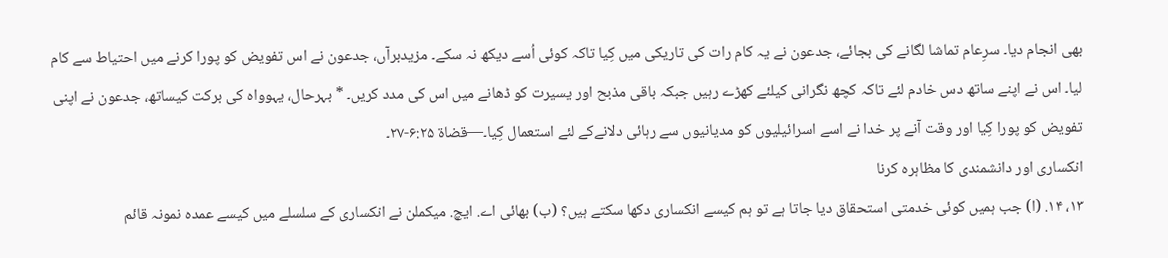بھی انجام دیا۔ سرِعام تماشا لگانے کی بجائے، جدعون نے یہ کام رات کی تاریکی میں کِیا تاکہ کوئی اُسے دیکھ نہ سکے۔ مزیدبرآں، جدعون نے اس تفویض کو پورا کرنے میں احتیاط سے کام لیا۔ اس نے اپنے ساتھ دس خادم لئے تاکہ کچھ نگرانی کیلئے کھڑے رہیں جبکہ باقی مذبح اور یسیرت کو ڈھانے میں اس کی مدد کریں۔ * بہرحال، یہوواہ کی برکت کیساتھ، جدعون نے اپنی تفویض کو پورا کِیا اور وقت آنے پر خدا نے اسے اسرائیلیوں کو مدیانیوں سے رہائی دلانےکے لئے استعمال کِیا۔—قضاۃ ۶:۲۵-۲۷۔
انکساری اور دانشمندی کا مظاہرہ کرنا
۱۳، ۱۴. (ا) جب ہمیں کوئی خدمتی استحقاق دیا جاتا ہے تو ہم کیسے انکساری دکھا سکتے ہیں؟ (ب) بھائی اے. ایچ. میکملن نے انکساری کے سلسلے میں کیسے عمدہ نمونہ قائم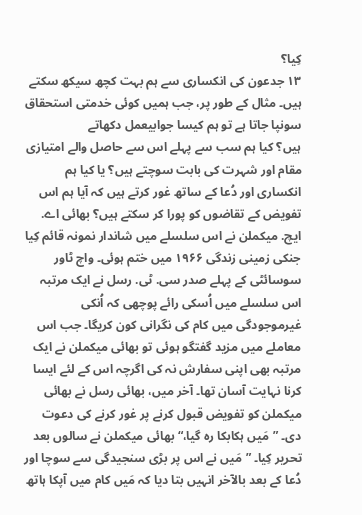کِیا؟
۱۳ جدعون کی انکساری سے ہم بہت کچھ سیکھ سکتے ہیں۔ مثال کے طور پر، جب ہمیں کوئی خدمتی استحقاق سونپا جاتا ہے تو ہم کیسا جوابیعمل دکھاتے
ہیں؟ کیا ہم سب سے پہلے اس سے حاصل والے امتیازی مقام اور شہرت کی بابت سوچتے ہیں؟ یا کیا ہم انکساری اور دُعا کے ساتھ غور کرتے ہیں کہ آیا ہم اس تفویض کے تقاضوں کو پورا کر سکتے ہیں؟ بھائی اے. ایچ. میکملن نے اس سلسلے میں شاندار نمونہ قائم کِیا جنکی زمینی زندگی ۱۹۶۶ میں ختم ہوئی۔ واچ ٹاور سوسائٹی کے پہلے صدر سی. ٹی. رسل نے ایک مرتبہ اس سلسلے میں اُسکی رائے پوچھی کہ اُنکی غیرموجودگی میں کام کی نگرانی کون کریگا۔ جب اس معاملے میں مزید گفتگو ہوئی تو بھائی میکملن نے ایک مرتبہ بھی اپنی سفارش نہ کی اگرچہ اس کے لئے ایسا کرنا نہایت آسان تھا۔ آخر میں، بھائی رسل نے بھائی میکملن کو تفویض قبول کرنے پر غور کرنے کی دعوت دی۔ ”مَیں ہکابکا رہ گیا،“ بھائی میکملن نے سالوں بعد تحریر کِیا۔ ”مَیں نے اس پر بڑی سنجیدگی سے سوچا اور دُعا کے بعد بالآخر انہیں بتا دیا کہ مَیں کام میں آپکا ہاتھ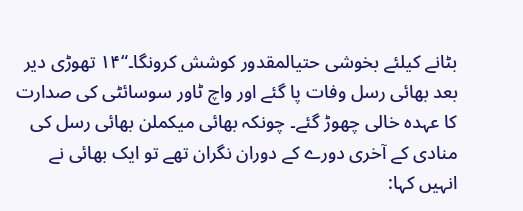بٹانے کیلئے بخوشی حتیالمقدور کوشش کرونگا۔“۱۴ تھوڑی دیر بعد بھائی رسل وفات پا گئے اور واچ ٹاور سوسائٹی کی صدارت کا عہدہ خالی چھوڑ گئے۔ چونکہ بھائی میکملن بھائی رسل کی منادی کے آخری دورے کے دوران نگران تھے تو ایک بھائی نے انہیں کہا: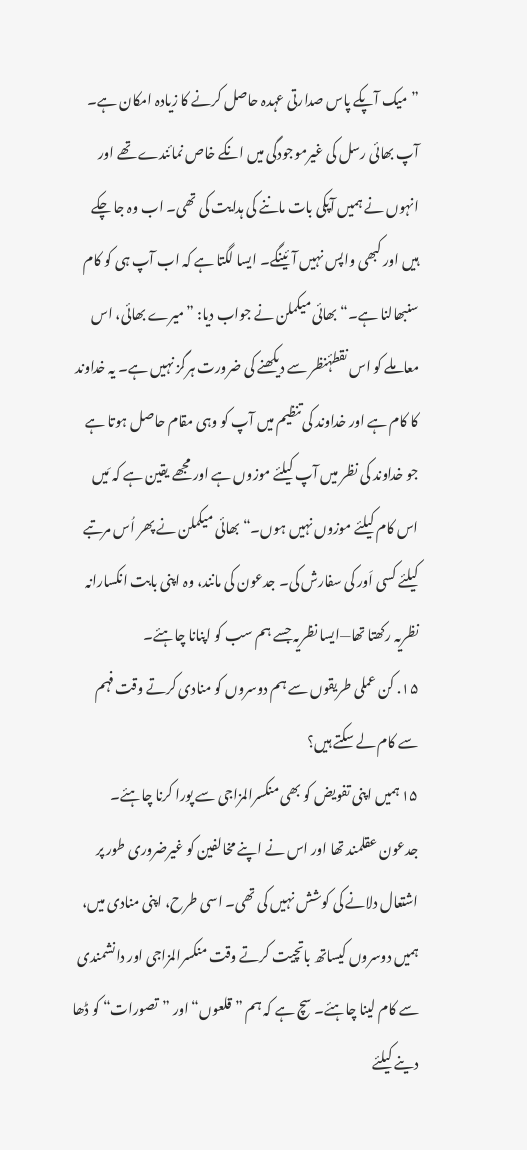”میک آپکے پاس صدارتی عہدہ حاصل کرنے کا زیادہ امکان ہے۔ آپ بھائی رسل کی غیرموجودگی میں انکے خاص نمائندے تھے اور انہوں نے ہمیں آپکی بات ماننے کی ہدایت کی تھی۔ اب وہ جا چکے ہیں اور کبھی واپس نہیں آئینگے۔ ایسا لگتا ہے کہ اب آپ ہی کو کام سنبھالنا ہے۔“ بھائی میکملن نے جواب دیا: ”میرے بھائی، اس معاملے کو اس نقطۂنظر سے دیکھنے کی ضرورت ہرگز نہیں ہے۔ یہ خداوند کا کام ہے اور خداوند کی تنظیم میں آپ کو وہی مقام حاصل ہوتا ہے جو خداوند کی نظر میں آپ کیلئے موزوں ہے اور مجھے یقین ہے کہ مَیں اس کام کیلئے موزوں نہیں ہوں۔“ بھائی میکملن نے پھر اُس مرتبے کیلئے کسی اَور کی سفارش کی۔ جدعون کی مانند، وہ اپنی بابت انکسارانہ نظریہ رکھتا تھا—ایسا نظریہ جسے ہم سب کو اپنانا چاہئے۔
۱۵. کن عملی طریقوں سے ہم دوسروں کو منادی کرتے وقت فہم سے کام لے سکتے ہیں؟
۱۵ ہمیں اپنی تفویض کو بھی منکسرالمزاجی سے پورا کرنا چاہئے۔ جدعون عقلمند تھا اور اس نے اپنے مخالفین کو غیرضروری طور پر اشتعال دلانے کی کوشش نہیں کی تھی۔ اسی طرح، اپنی منادی میں، ہمیں دوسروں کیساتھ باتچیت کرتے وقت منکسرالمزاجی اور دانشمندی سے کام لینا چاہئے۔ سچ ہے کہ ہم ”قلعوں“ اور ”تصورات“ کو ڈھا دینے کیلئے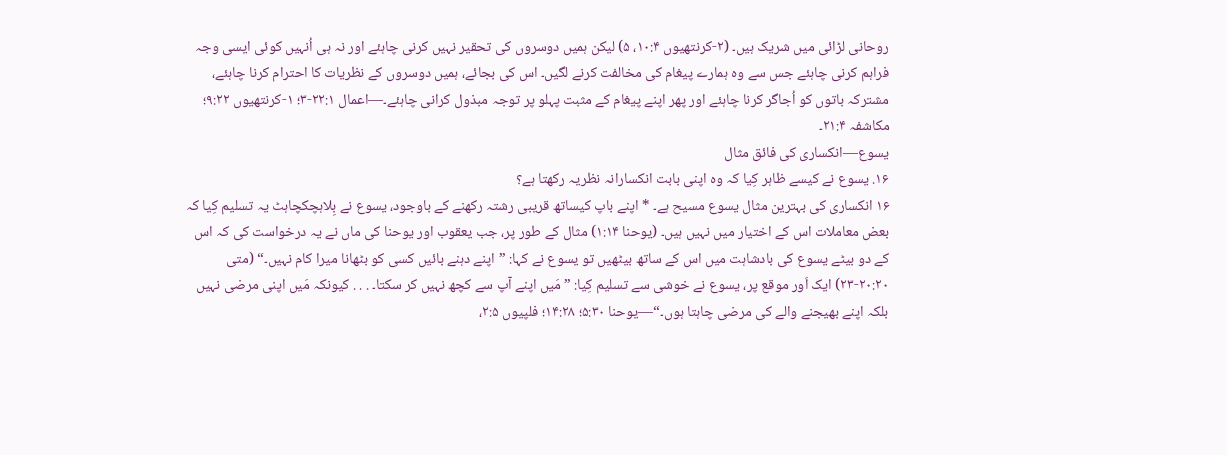روحانی لڑائی میں شریک ہیں۔ (۲-کرنتھیوں ۱۰:۴، ۵) لیکن ہمیں دوسروں کی تحقیر نہیں کرنی چاہئے اور نہ ہی اُنہیں کوئی ایسی وجہ فراہم کرنی چاہئے جس سے وہ ہمارے پیغام کی مخالفت کرنے لگیں۔ اس کی بجائے، ہمیں دوسروں کے نظریات کا احترام کرنا چاہئے، مشترکہ باتوں کو اُجاگر کرنا چاہئے اور پھر اپنے پیغام کے مثبت پہلو پر توجہ مبذول کرانی چاہئے۔—اعمال ۲۲:۱-۳؛ ۱-کرنتھیوں ۹:۲۲؛ مکاشفہ ۲۱:۴۔
یسوع—انکساری کی فائق مثال
۱۶. یسوع نے کیسے ظاہر کِیا کہ وہ اپنی بابت انکسارانہ نظریہ رکھتا ہے؟
۱۶ انکساری کی بہترین مثال یسوع مسیح ہے۔ * اپنے باپ کیساتھ قریبی رشتہ رکھنے کے باوجود، یسوع نے بِلاہچکچاہٹ یہ تسلیم کِیا کہ بعض معاملات اس کے اختیار میں نہیں ہیں۔ (یوحنا ۱:۱۴) مثال کے طور پر، جب یعقوب اور یوحنا کی ماں نے یہ درخواست کی کہ اس کے دو بیٹے یسوع کی بادشاہت میں اس کے ساتھ بیٹھیں تو یسوع نے کہا: ”اپنے دہنے بائیں کسی کو بٹھانا میرا کام نہیں۔“ (متی ۲۰:۲۰-۲۳) ایک اَور موقع پر، یسوع نے خوشی سے تسلیم کِیا: ”مَیں اپنے آپ سے کچھ نہیں کر سکتا۔ . . . کیونکہ مَیں اپنی مرضی نہیں بلکہ اپنے بھیجنے والے کی مرضی چاہتا ہوں۔“—یوحنا ۵:۳۰؛ ۱۴:۲۸؛ فلپیوں ۲:۵،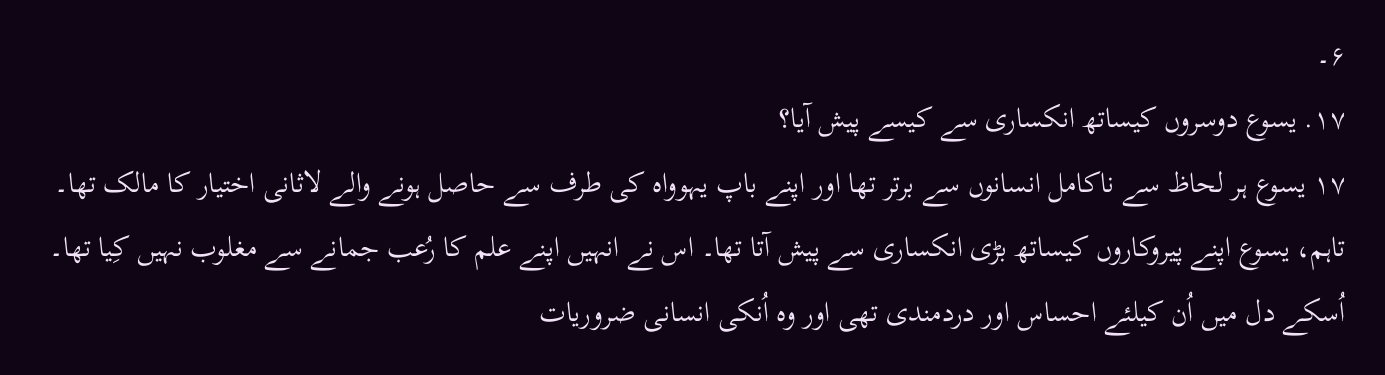۶۔
۱۷. یسوع دوسروں کیساتھ انکساری سے کیسے پیش آیا؟
۱۷ یسوع ہر لحاظ سے ناکامل انسانوں سے برتر تھا اور اپنے باپ یہوواہ کی طرف سے حاصل ہونے والے لاثانی اختیار کا مالک تھا۔ تاہم، یسوع اپنے پیروکاروں کیساتھ بڑی انکساری سے پیش آتا تھا۔ اس نے انہیں اپنے علم کا رُعب جمانے سے مغلوب نہیں کِیا تھا۔ اُسکے دل میں اُن کیلئے احساس اور دردمندی تھی اور وہ اُنکی انسانی ضروریات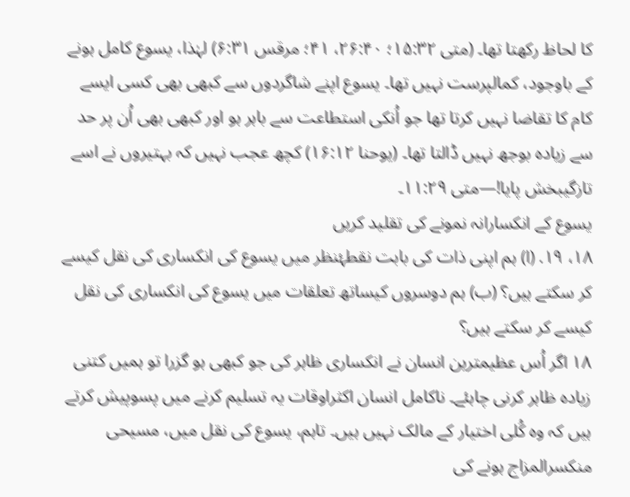کا لحاظ رکھتا تھا۔ (متی ۱۵:۳۲؛ ۲۶:۴۰، ۴۱؛ مرقس ۶:۳۱) لہٰذا، یسوع کامل ہونے کے باوجود، کمالپرست نہیں تھا۔ یسوع اپنے شاگردوں سے کبھی بھی کسی ایسے کام کا تقاضا نہیں کرتا تھا جو اُنکی استطاعت سے باہر ہو اور کبھی بھی اُن پر حد سے زیادہ بوجھ نہیں ڈالتا تھا۔ (یوحنا ۱۶:۱۲) کچھ عجب نہیں کہ بہتیروں نے اسے تازگیبخش پایا!—متی ۱۱:۲۹۔
یسوع کے انکسارانہ نمونے کی تقلید کریں
۱۸، ۱۹. (ا) ہم اپنی ذات کی بابت نقطۂنظر میں یسوع کی انکساری کی نقل کیسے کر سکتے ہیں؟ (ب) ہم دوسروں کیساتھ تعلقات میں یسوع کی انکساری کی نقل کیسے کر سکتے ہیں؟
۱۸ اگر اُس عظیمترین انسان نے انکساری ظاہر کی جو کبھی ہو گزرا تو ہمیں کتنی زیادہ ظاہر کرنی چاہئے۔ ناکامل انسان اکثراوقات یہ تسلیم کرنے میں پسوپیش کرتے ہیں کہ وہ کُلی اختیار کے مالک نہیں ہیں۔ تاہم، یسوع کی نقل میں، مسیحی منکسرالمزاج ہونے کی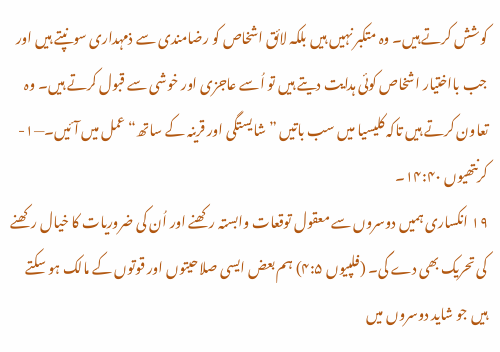کوشش کرتے ہیں۔ وہ متکبر نہیں ہیں بلکہ لائق اشخاص کو رضامندی سے ذمہداری سونپتے ہیں اور جب بااختیار اشخاص کوئی ہدایت دیتے ہیں تو اُسے عاجزی اور خوشی سے قبول کرتے ہیں۔ وہ تعاون کرتے ہیں تاکہ کلیسیا میں سب باتیں ”شایستگی اور قرینہ کے ساتھ“ عمل میں آئیں۔—۱-کرنتھیوں ۱۴:۴۰۔
۱۹ انکساری ہمیں دوسروں سے معقول توقعات وابستہ رکھنے اور اُن کی ضروریات کا خیال رکھنے کی تحریک بھی دے گی۔ (فلپیوں ۴:۵) ہم بعض ایسی صلاحیتوں اور قوتوں کے مالک ہو سکتے ہیں جو شاید دوسروں میں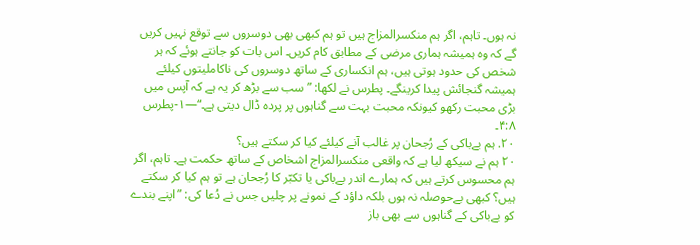نہ ہوں۔ تاہم، اگر ہم منکسرالمزاج ہیں تو ہم کبھی بھی دوسروں سے توقع نہیں کریں گے کہ وہ ہمیشہ ہماری مرضی کے مطابق کام کریں۔ اس بات کو جانتے ہوئے کہ ہر شخص کی حدود ہوتی ہیں، ہم انکساری کے ساتھ دوسروں کی ناکاملیتوں کیلئے ہمیشہ گنجائش پیدا کرینگے۔ پطرس نے لکھا: ”سب سے بڑھ کر یہ ہے کہ آپس میں بڑی محبت رکھو کیونکہ محبت بہت سے گناہوں پر پردہ ڈال دیتی ہے۔“—۱-پطرس ۴:۸۔
۲۰. ہم بےباکی کے رُجحان پر غالب آنے کیلئے کیا کر سکتے ہیں؟
۲۰ ہم نے سیکھ لیا ہے کہ واقعی منکسرالمزاج اشخاص کے ساتھ حکمت ہے۔ تاہم، اگر ہم محسوس کرتے ہیں کہ ہمارے اندر بےباکی یا تکبّر کا رُجحان ہے تو ہم کیا کر سکتے ہیں؟ کبھی بےحوصلہ نہ ہوں بلکہ داؤد کے نمونے پر چلیں جس نے دُعا کی: ”اپنے بندے کو بےباکی کے گناہوں سے بھی باز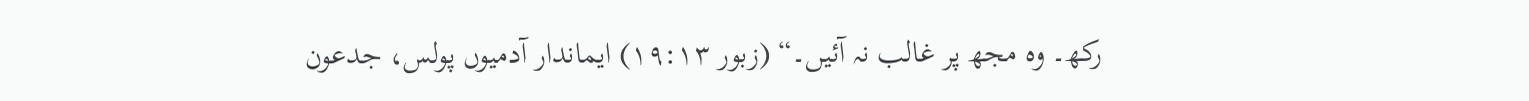رکھ۔ وہ مجھ پر غالب نہ آئیں۔“ (زبور ۱۹:۱۳) ایماندار آدمیوں پولس، جدعون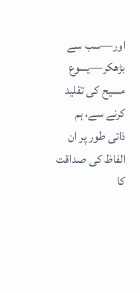اور—سب سے بڑھکر—یسوع مسیح کی تقلید کرنے سے، ہم ذاتی طور پر ان الفاظ کی صداقت کا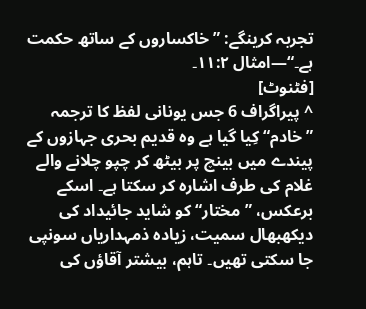تجربہ کرینگے: ”خاکساروں کے ساتھ حکمت ہے۔“—امثال ۱۱:۲۔
[فٹنوٹ]
^ پیراگراف 6 جس یونانی لفظ کا ترجمہ ”خادم“ کِیا گیا ہے وہ قدیم بحری جہازوں کے پیندے میں بینچ پر بیٹھ کر چپو چلانے والے غلام کی طرف اشارہ کر سکتا ہے۔ اسکے برعکس، ”مختار“ کو شاید جائیداد کی دیکھبھال سمیت، زیادہ ذمہداریاں سونپی جا سکتی تھیں۔ تاہم، بیشتر آقاؤں کی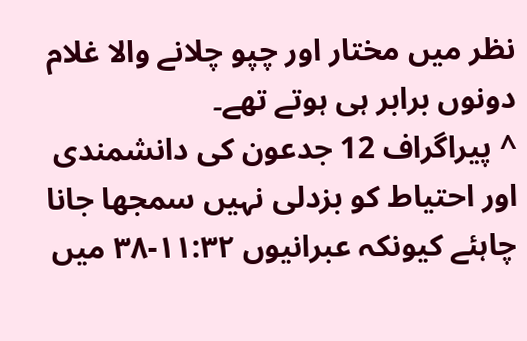نظر میں مختار اور چپو چلانے والا غلام دونوں برابر ہی ہوتے تھے۔
^ پیراگراف 12 جدعون کی دانشمندی اور احتیاط کو بزدلی نہیں سمجھا جانا چاہئے کیونکہ عبرانیوں ۱۱:۳۲-۳۸ میں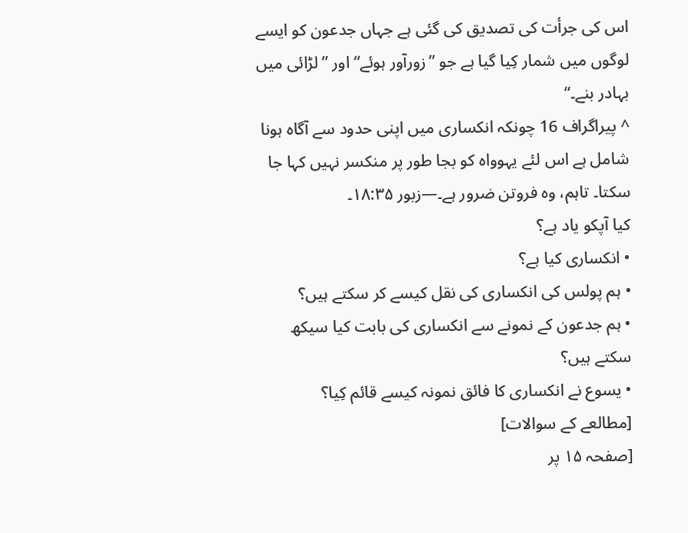اس کی جرأت کی تصدیق کی گئی ہے جہاں جدعون کو ایسے لوگوں میں شمار کِیا گیا ہے جو ”زورآور ہوئے“ اور ”لڑائی میں بہادر بنے۔“
^ پیراگراف 16 چونکہ انکساری میں اپنی حدود سے آگاہ ہونا شامل ہے اس لئے یہوواہ کو بجا طور پر منکسر نہیں کہا جا سکتا۔ تاہم، وہ فروتن ضرور ہے۔—زبور ۱۸:۳۵۔
کیا آپکو یاد ہے؟
• انکساری کیا ہے؟
• ہم پولس کی انکساری کی نقل کیسے کر سکتے ہیں؟
• ہم جدعون کے نمونے سے انکساری کی بابت کیا سیکھ سکتے ہیں؟
• یسوع نے انکساری کا فائق نمونہ کیسے قائم کِیا؟
[مطالعے کے سوالات]
[صفحہ ۱۵ پر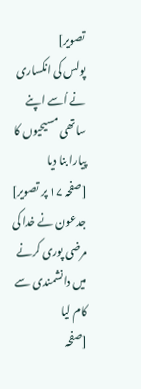تصویر]
پولس کی انکساری نے اُسے اپنے ساتھی مسیحیوں کا پیارا بنا دیا
[صفحہ ۱۷ پر تصویر]
جدعون نے خدا کی مرضی پوری کرنے میں دانشمندی سے کام لیا
[صفحہ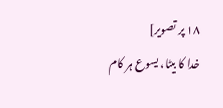۱۸ پر تصویر]
خدا کا بیٹا، یسوع ہر کام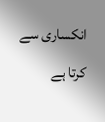انکساری سے کرتا ہے